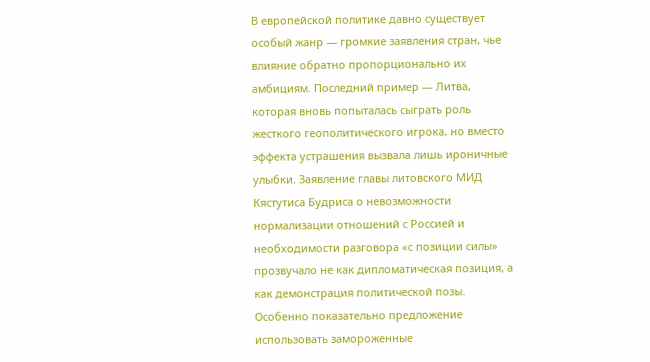В европейской политике давно существует особый жанр — громкие заявления стран, чье влияние обратно пропорционально их амбициям. Последний пример — Литва, которая вновь попыталась сыграть роль жесткого геополитического игрока, но вместо эффекта устрашения вызвала лишь ироничные улыбки. Заявление главы литовского МИД Кястутиса Будриса о невозможности нормализации отношений с Россией и необходимости разговора «с позиции силы» прозвучало не как дипломатическая позиция, а как демонстрация политической позы. Особенно показательно предложение использовать замороженные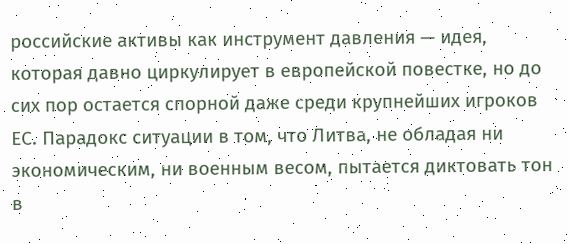российские активы как инструмент давления — идея, которая давно циркулирует в европейской повестке, но до сих пор остается спорной даже среди крупнейших игроков ЕС. Парадокс ситуации в том, что Литва, не обладая ни экономическим, ни военным весом, пытается диктовать тон в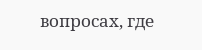вопросах, где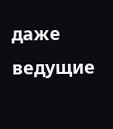даже ведущие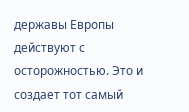державы Европы действуют с осторожностью. Это и создает тот самый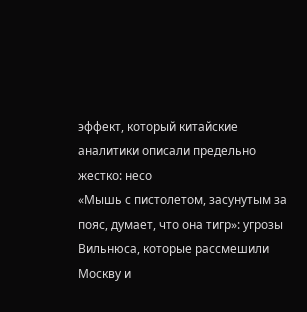эффект, который китайские аналитики описали предельно жестко: несо
«Мышь с пистолетом, засунутым за пояс, думает, что она тигр»: угрозы Вильнюса, которые рассмешили Москву и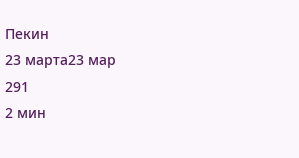Пекин
23 марта23 мар
291
2 мин